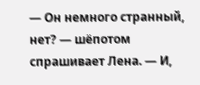— Он немного странный, нет? — шёпотом спрашивает Лена. — И,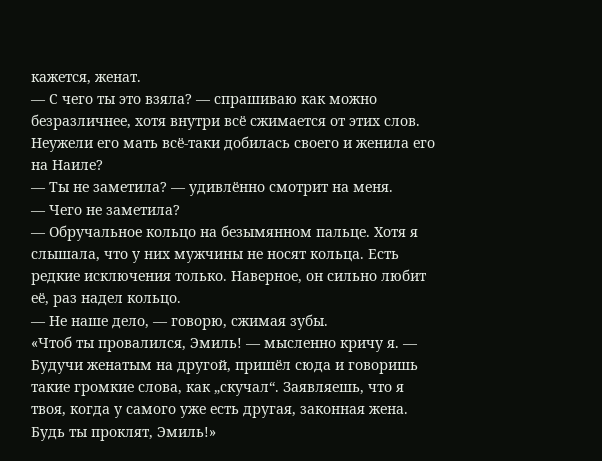кажется, женат.
— С чего ты это взяла? — спрашиваю как можно безразличнее, хотя внутри всё сжимается от этих слов. Неужели его мать всё-таки добилась своего и женила его на Наиле?
— Ты не заметила? — удивлённо смотрит на меня.
— Чего не заметила?
— Обручальное кольцо на безымянном пальце. Хотя я слышала, что у них мужчины не носят кольца. Есть редкие исключения только. Наверное, он сильно любит её, раз надел кольцо.
— Не наше дело, — говорю, сжимая зубы.
«Чтоб ты провалился, Эмиль! — мысленно кричу я. — Будучи женатым на другой, пришёл сюда и говоришь такие громкие слова, как „скучал“. Заявляешь, что я твоя, когда у самого уже есть другая, законная жена. Будь ты проклят, Эмиль!»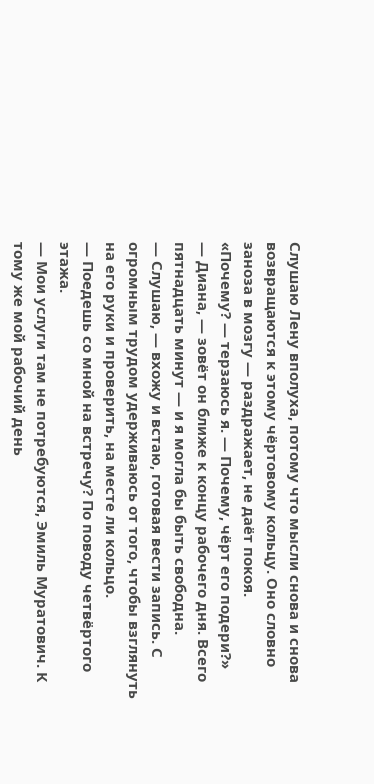Слушаю Лену вполуха, потому что мысли снова и снова возвращаются к этому чёртовому кольцу. Оно словно заноза в мозгу — раздражает, не даёт покоя.
«Почему? — терзаюсь я. — Почему, чёрт его подери?»
— Диана, — зовёт он ближе к концу рабочего дня. Всего пятнадцать минут — и я могла бы быть свободна.
— Слушаю, — вхожу и встаю, готовая вести запись. С огромным трудом удерживаюсь от того, чтобы взглянуть на его руки и проверить, на месте ли кольцо.
— Поедешь со мной на встречу? По поводу четвёртого этажа.
— Мои услуги там не потребуются, Эмиль Муратович. К тому же мой рабочий день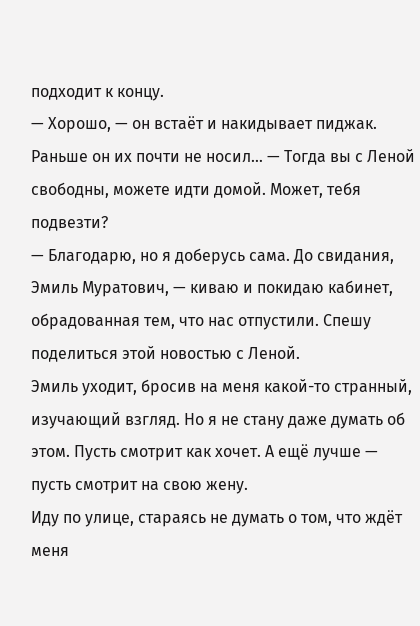подходит к концу.
— Хорошо, — он встаёт и накидывает пиджак. Раньше он их почти не носил… — Тогда вы с Леной свободны, можете идти домой. Может, тебя подвезти?
— Благодарю, но я доберусь сама. До свидания, Эмиль Муратович, — киваю и покидаю кабинет, обрадованная тем, что нас отпустили. Спешу поделиться этой новостью с Леной.
Эмиль уходит, бросив на меня какой-то странный, изучающий взгляд. Но я не стану даже думать об этом. Пусть смотрит как хочет. А ещё лучше — пусть смотрит на свою жену.
Иду по улице, стараясь не думать о том, что ждёт меня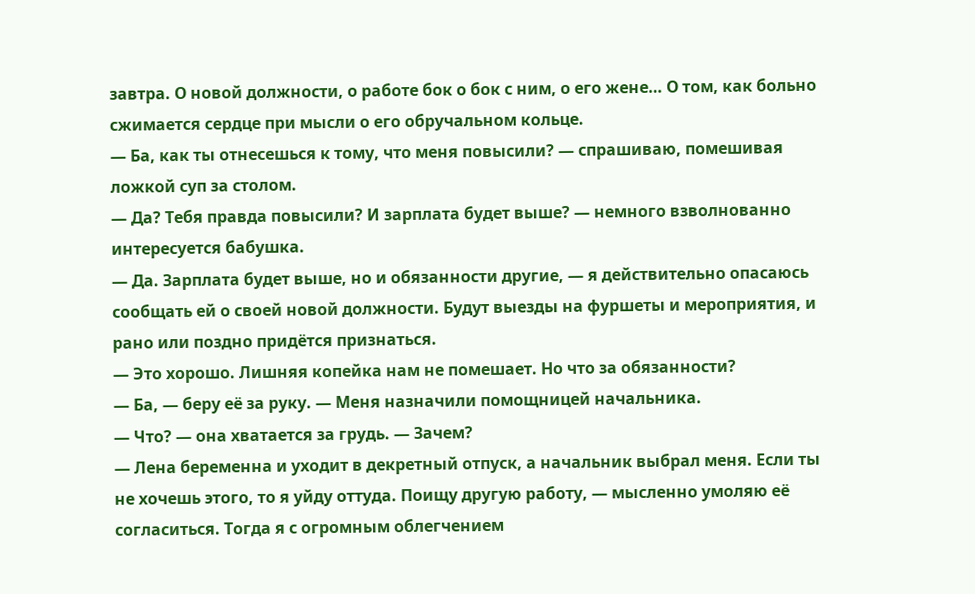завтра. О новой должности, о работе бок о бок с ним, о его жене… О том, как больно сжимается сердце при мысли о его обручальном кольце.
— Ба, как ты отнесешься к тому, что меня повысили? — спрашиваю, помешивая ложкой суп за столом.
— Да? Тебя правда повысили? И зарплата будет выше? — немного взволнованно интересуется бабушка.
— Да. Зарплата будет выше, но и обязанности другие, — я действительно опасаюсь сообщать ей о своей новой должности. Будут выезды на фуршеты и мероприятия, и рано или поздно придётся признаться.
— Это хорошо. Лишняя копейка нам не помешает. Но что за обязанности?
— Ба, — беру её за руку. — Меня назначили помощницей начальника.
— Что? — она хватается за грудь. — Зачем?
— Лена беременна и уходит в декретный отпуск, а начальник выбрал меня. Если ты не хочешь этого, то я уйду оттуда. Поищу другую работу, — мысленно умоляю её согласиться. Тогда я с огромным облегчением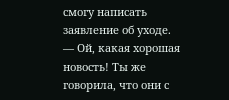смогу написать заявление об уходе.
— Ой, какая хорошая новость! Ты же говорила, что они с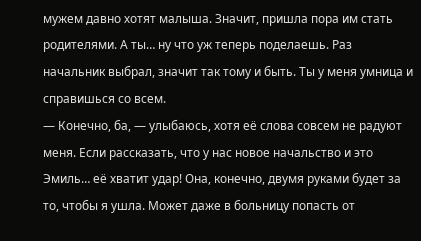мужем давно хотят малыша. Значит, пришла пора им стать родителями. А ты… ну что уж теперь поделаешь. Раз начальник выбрал, значит так тому и быть. Ты у меня умница и справишься со всем.
— Конечно, ба, — улыбаюсь, хотя её слова совсем не радуют меня. Если рассказать, что у нас новое начальство и это Эмиль… её хватит удар! Она, конечно, двумя руками будет за то, чтобы я ушла. Может даже в больницу попасть от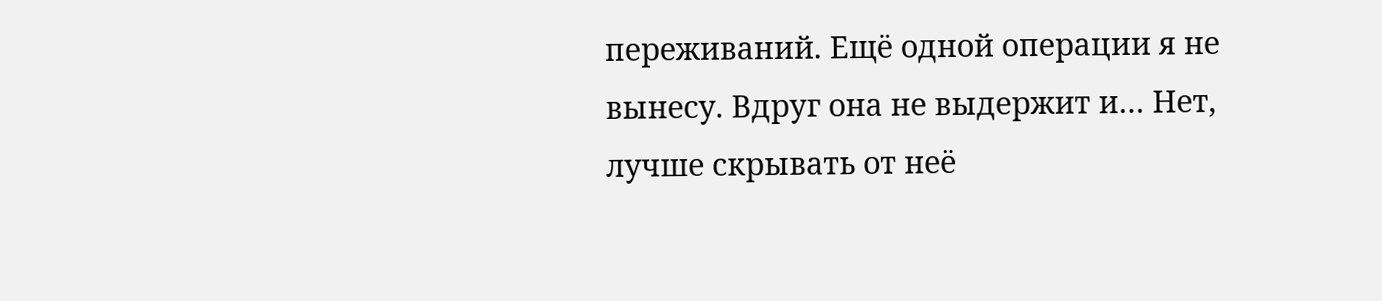переживаний. Ещё одной операции я не вынесу. Вдруг она не выдержит и… Нет, лучше скрывать от неё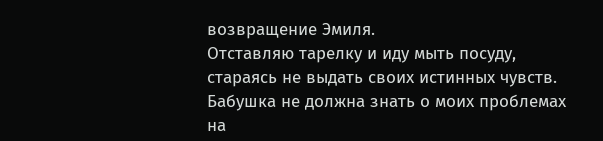возвращение Эмиля.
Отставляю тарелку и иду мыть посуду, стараясь не выдать своих истинных чувств. Бабушка не должна знать о моих проблемах на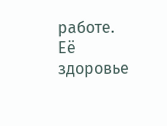работе. Её здоровье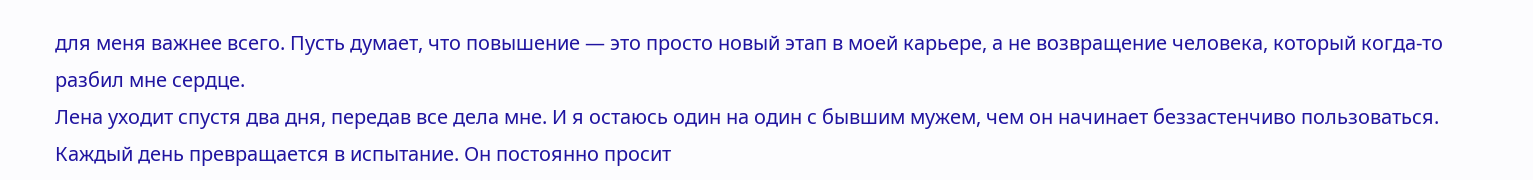для меня важнее всего. Пусть думает, что повышение — это просто новый этап в моей карьере, а не возвращение человека, который когда-то разбил мне сердце.
Лена уходит спустя два дня, передав все дела мне. И я остаюсь один на один с бывшим мужем, чем он начинает беззастенчиво пользоваться.
Каждый день превращается в испытание. Он постоянно просит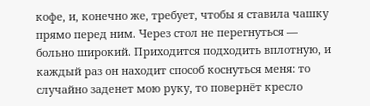кофе, и, конечно же, требует, чтобы я ставила чашку прямо перед ним. Через стол не перегнуться — больно широкий. Приходится подходить вплотную, и каждый раз он находит способ коснуться меня: то случайно заденет мою руку, то повернёт кресло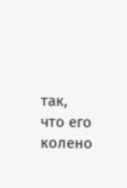так, что его колено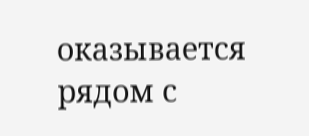оказывается рядом с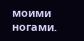моими ногами.